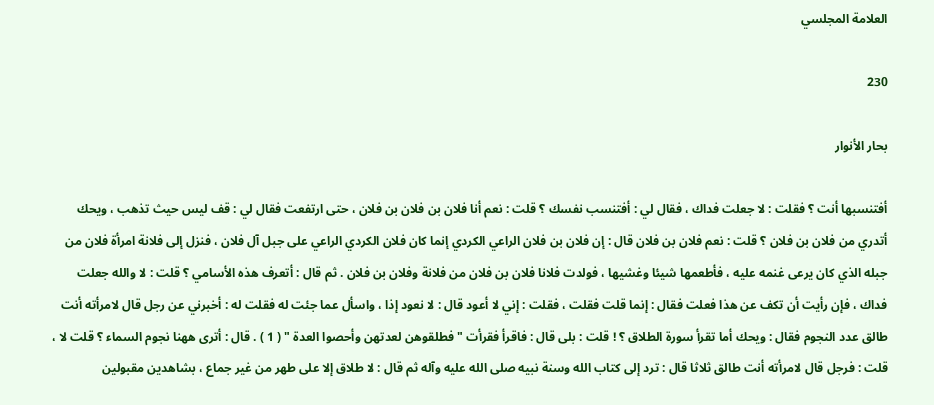العلامة المجلسي

230

بحار الأنوار

أفتنسبها أنت ؟ فقلت : لا جعلت فداك ، فقال لي : أفتنسب نفسك ؟ قلت : نعم أنا فلان بن فلان بن فلان ، حتى ارتفعت فقال لي : قف ليس حيث تذهب ، ويحك أتدري من فلان بن فلان ؟ قلت : نعم فلان بن فلان قال : إن فلان بن فلان الراعي الكردي إنما كان فلان الكردي الراعي على جبل آل فلان ، فنزل إلى فلانة امرأة فلان من جبله الذي كان يرعى غنمه عليه ، فأطعمها شيئا وغشيها ، فولدت فلانا فلان بن فلان من فلانة وفلان بن فلان . ثم قال : أتعرف هذه الأسامي ؟ قلت : لا والله جعلت فداك ، فإن رأيت أن تكف عن هذا فعلت فقال : إنما قلت فقلت ، فقلت : إني لا أعود قال : لا نعود إذا ، واسأل عما جئت له فقلت له : أخبرني عن رجل قال لامرأته أنت طالق عدد النجوم فقال : ويحك أما تقرأ سورة الطلاق ؟ ! قلت : بلى قال : فاقرأ فقرأت " فطلقوهن لعدتهن وأحصوا العدة " ( 1 ) . قال : أترى ههنا نجوم السماء ؟ قلت لا ، قلت : فرجل قال لامرأته أنت طالق ثلاثا قال : ترد إلى كتاب الله وسنة نبيه صلى الله عليه وآله ثم قال : لا طلاق إلا على طهر من غير جماع ، بشاهدين مقبولين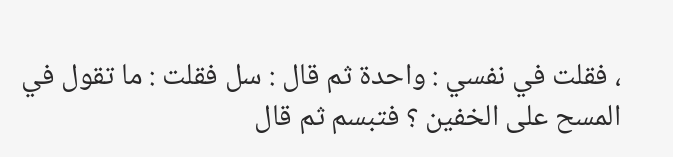، فقلت في نفسي : واحدة ثم قال : سل فقلت : ما تقول في المسح على الخفين ؟ فتبسم ثم قال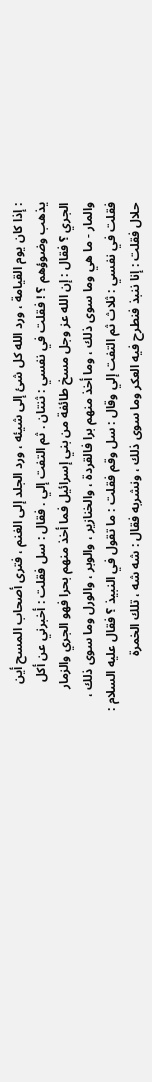: إذا كان يوم القيامة ، ورد الله كل شئ إلى شيئه ، ورد الجلد إلى الغنم ، فترى أصحاب المسح أين يذهب وضوؤهم ؟ ! فقلت في نفسي : ثنتان . ثم التفت إلي . فقال : سل فقلت : أخبرني عن أكل الجري ؟ فقال : إن الله عز وجل مسخ طائفة من بني إسرائيل فما أخذ منهم بحرا فهو الجري والزمار والمار - ما هي وما سوى ذلك ، وما أخذ منهم برا فالقردة ، والخنازير ، والوبر ، والورل وما سوى ذلك ، فقلت في نفسي : ثلاث ثم التفت إلي وقال : سل وقم فقلت : ما تقول في النبيذ ؟ فقال عليه السلام : حلال فقلت : إنا ننبذ فنطرح فيه العكر وما سوى ذلك ، ونشربه فقال : شه شه ، تلك الخمرة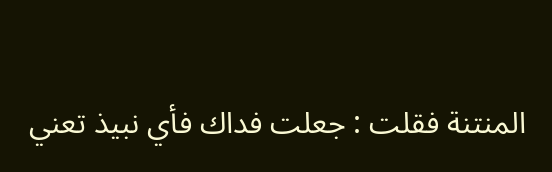المنتنة فقلت : جعلت فداك فأي نبيذ تعني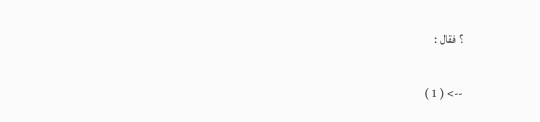؟ فقال :

--> ( 1 )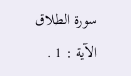سورة الطلاق الآية : 1 .